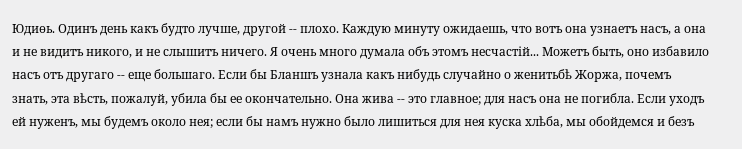Юдиѳь. Одинъ день какъ будто лучше, другой -- плохо. Каждую минуту ожидаешь, что вотъ она узнаетъ насъ, а она и не видитъ никого, и не слышитъ ничего. Я очень много думала объ этомъ несчастій... Можетъ быть, оно избавило насъ отъ другаго -- еще большаго. Если бы Бланшъ узнала какъ нибудь случайно о женитьбѣ Жоржа, почемъ знать, эта вѣсть, пожалуй, убила бы ее окончательно. Она жива -- это главное; для насъ она не погибла. Если уходъ ей нуженъ, мы будемъ около нея; если бы намъ нужно было лишиться для нея куска хлѣба, мы обойдемся и безъ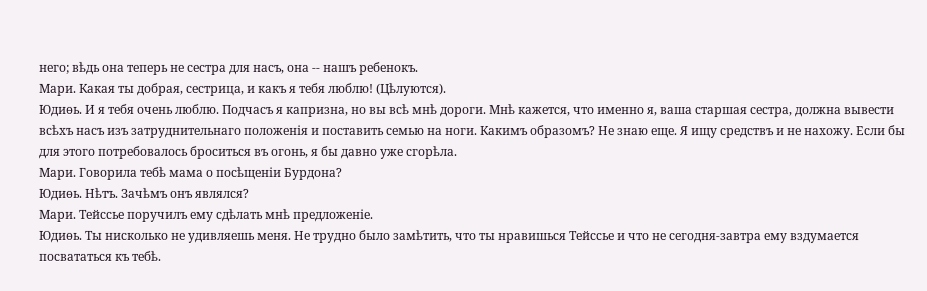него; вѣдь она теперь не сестра для насъ, она -- нашъ ребенокъ.
Мари. Какая ты добрая, сестрица, и какъ я тебя люблю! (Цѣлуются).
Юдиѳь. И я тебя очень люблю. Подчасъ я капризна, но вы всѣ мнѣ дороги. Мнѣ кажется, что именно я, ваша старшая сестра, должна вывести всѣхъ насъ изъ затруднительнаго положенія и поставить семью на ноги. Какимъ образомъ? Не знаю еще. Я ищу средствъ и не нахожу. Если бы для этого потребовалось броситься въ огонь, я бы давно уже сгорѣла.
Мари. Говорила тебѣ мама о посѣщеніи Бурдона?
Юдиѳь. Нѣтъ. Зачѣмъ онъ являлся?
Мари. Тейссье поручилъ ему сдѣлать мнѣ предложеніе.
Юдиѳь. Ты нисколько не удивляешь меня. Не трудно было замѣтить, что ты нравишься Тейссье и что не сегодня-завтра ему вздумается посвататься къ тебѣ.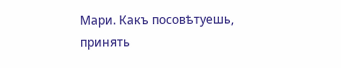Мари. Какъ посовѣтуешь, принять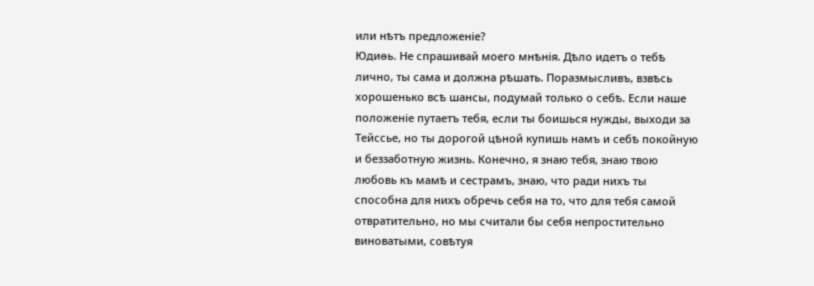или нѣтъ предложеніе?
Юдиѳь. Не спрашивай моего мнѣнія. Дѣло идетъ о тебѣ лично, ты сама и должна рѣшать. Поразмысливъ, взвѣсь хорошенько всѣ шансы, подумай только о себѣ. Если наше положеніе путаетъ тебя, если ты боишься нужды, выходи за Тейссье, но ты дорогой цѣной купишь намъ и себѣ покойную и беззаботную жизнь. Конечно, я знаю тебя, знаю твою любовь къ мамѣ и сестрамъ, знаю, что ради нихъ ты способна для нихъ обречь себя на то, что для тебя самой отвратительно, но мы считали бы себя непростительно виноватыми, совѣтуя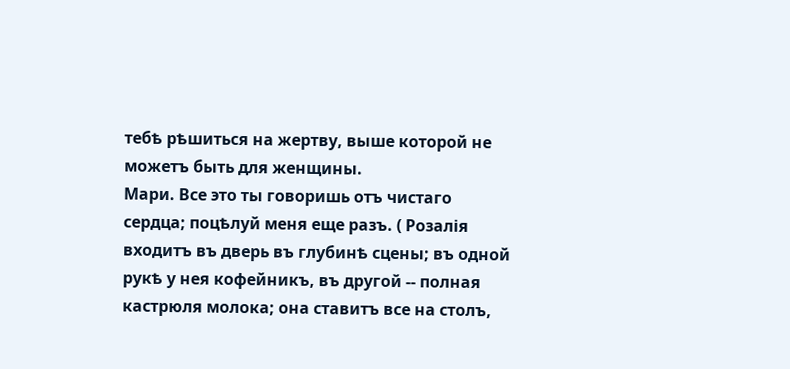тебѣ рѣшиться на жертву, выше которой не можетъ быть для женщины.
Мари. Все это ты говоришь отъ чистаго сердца; поцѣлуй меня еще разъ. ( Розалія входитъ въ дверь въ глубинѣ сцены; въ одной рукѣ у нея кофейникъ, въ другой -- полная кастрюля молока; она ставитъ все на столъ,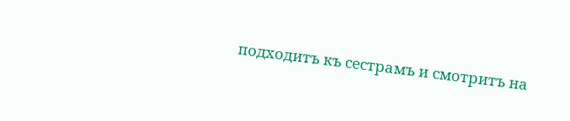подходитъ къ сестрамъ и смотритъ на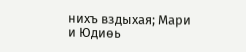нихъ вздыхая; Мари и Юдиѳь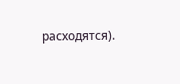расходятся).